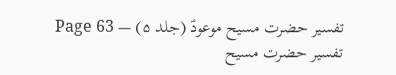تفسیر حضرت مسیح موعودؑ (جلد ۵) — Page 63
تفسیر حضرت مسیح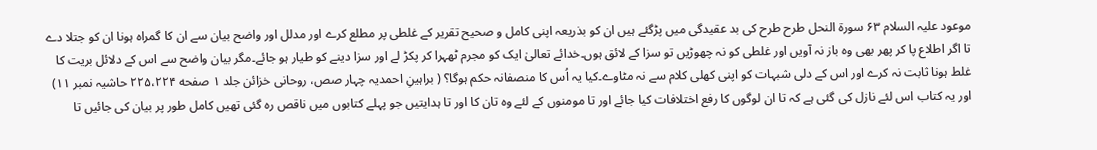موعود علیہ السلام ۶۳ سورة النحل طرح طرح کی بد عقیدگی میں پڑگئے ہیں ان کو بذریعہ اپنی کامل و صحیح تقریر کے غلطی پر مطلع کرے اور مدلل اور واضح بیان سے ان کا گمراہ ہونا ان کو جتلا دے تا اگر اطلاع پا کر پھر بھی وہ باز نہ آویں اور غلطی کو نہ چھوڑیں تو سزا کے لائق ہوں۔خدائے تعالیٰ ایک کو مجرم ٹھہرا کر پکڑ لے اور سزا دینے کو طیار ہو جائے۔مگر بیان واضح سے اس کے دلائل بریت کا غلط ہونا ثابت نہ کرے اور اس کے دلی شبہات کو اپنی کھلی کلام سے نہ مٹاوے۔کیا یہ اُس کا منصفانہ حکم ہوگا؟ ( براہینِ احمدیہ چہار صص، روحانی خزائن جلد ۱ صفحه ۲۲۵،۲۲۴ حاشیہ نمبر ۱۱) اور یہ کتاب اس لئے نازل کی گئی ہے کہ تا ان لوگوں کا رفع اختلافات کیا جائے اور تا مومنوں کے لئے وہ تان کا اور تا ہدایتیں جو پہلے کتابوں میں ناقص رہ گئی تھیں کامل طور پر بیان کی جائیں تا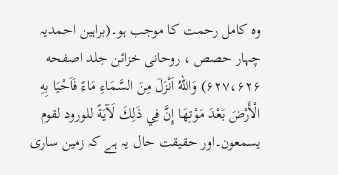وہ کامل رحمت کا موجب ہو۔(براہین احمدیہ چہار حصص ، روحانی خزائن جلد اصفحه ۶۲۷،۶۲۶) وَاللهُ اَنْزَلَ مِنَ السَّمَاءِ مَاءً فَاَحْيَا بِهِ الْأَرْضَ بَعْدَ مَوْتِهَا إِنَّ فِي ذَلِكَ لَآيَةً للورود لقوم يسمعون۔اور حقیقت حال یہ ہے کہ زمین ساری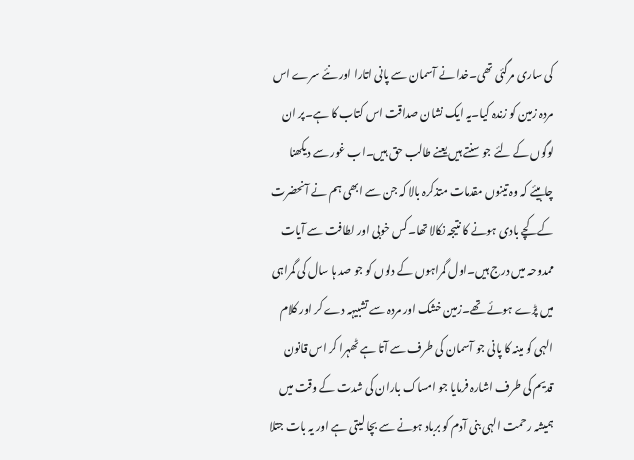کی ساری مرگئی تھی۔خدا نے آسمان سے پانی اتارا اور نئے سرے اس مردہ زمین کو زندہ کیا۔یہ ایک نشان صداقت اس کتاب کا ہے۔پر ان لوگوں کے لئے جو سنتے ہیں یعنے طالب حق ہیں۔اب غور سے دیکھنا چاہیئے کہ وہ تینوں مقدمات متذکرہ بالا کہ جن سے ابھی ہم نے آنحضرت کے کچے بادی ہونے کا نتیجہ نکالا تھا۔کس خوبی اور لطافت سے آیات ممدوحہ میں درج ہیں۔اول گمراہوں کے دلوں کو جو صد ہا سال کی گمراہی میں پڑے ہوئے تھے۔زمین خشک اور مردہ سے تشبیہہ دے کر اور کلام الہی کو مینہ کا پانی جو آسمان کی طرف سے آتا ہے ٹھہرا کر اس قانون قدیم کی طرف اشارہ فرمایا جو امساک باران کی شدت کے وقت میں ہمیشہ رحمت الہی بنی آدم کو برباد ہونے سے بچا لیتی ہے اور یہ بات جتلا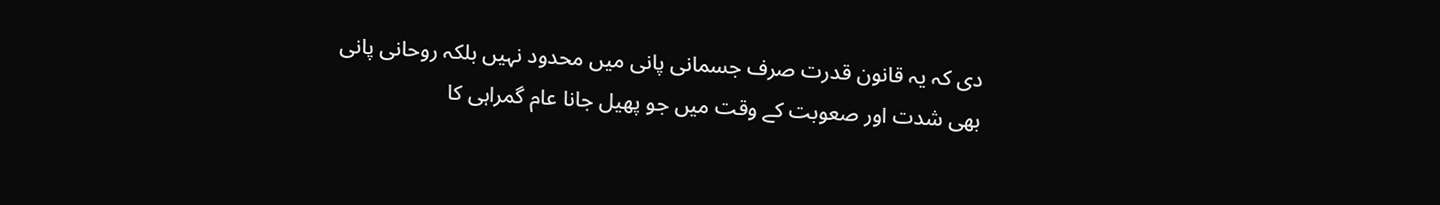دی کہ یہ قانون قدرت صرف جسمانی پانی میں محدود نہیں بلکہ روحانی پانی بھی شدت اور صعوبت کے وقت میں جو پھیل جانا عام گمراہی کا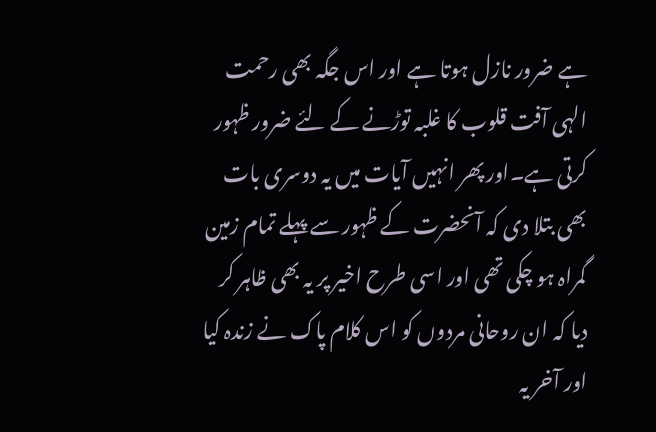ہے ضرور نازل ہوتا ہے اور اس جگہ بھی رحمت الہی آفت قلوب کا غلبہ توڑنے کے لئے ضرور ظہور کرتی ہے۔اور پھر انہیں آیات میں یہ دوسری بات بھی بتلا دی کہ آنحضرت کے ظہور سے پہلے تمام زمین گمراہ ہو چکی تھی اور اسی طرح اخیر پر یہ بھی ظاہر کر دیا کہ ان روحانی مردوں کو اس کلام پاک نے زندہ کیا اور آخر یہ